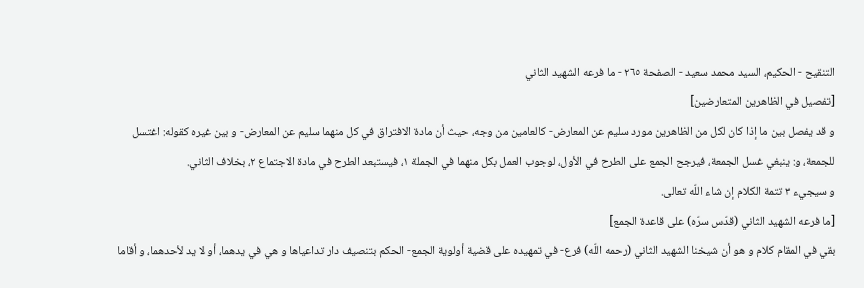التنقيح - الحكيم، السيد محمد سعيد - الصفحة ٢٦٥ - ما فرعه الشهيد الثاني
[تفصيل في الظاهرين المتعارضين]
و قد يفصل بين ما إذا كان لكل من الظاهرين مورد سليم عن المعارض- كالعامين من وجه، حيث أن مادة الافتراق في كل منهما سليم عن المعارض- و بين غيره كقوله: اغتسل للجمعة، و: ينبغي غسل الجمعة، فيرجح الجمع على الطرح في الأول، لوجوب العمل بكل منهما في الجملة ١، فيستبعد الطرح في مادة الاجتماع ٢، بخلاف الثاني.
و سيجيء ٣ تتمة الكلام إن شاء اللّه تعالى.
[ما فرعه الشهيد الثاني (قدّس سرّه) على قاعدة الجمع]
بقي في المقام كلام و هو أن شيخنا الشهيد الثاني (رحمه اللّه) فرع- في تمهيده على قضية أولوية الجمع- الحكم بتنصيف دار تداعياها و هي في يدهما، أو لا يد لأحدهما، و أقاما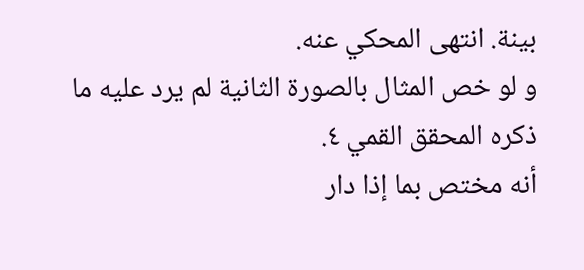بينة. انتهى المحكي عنه.
و لو خص المثال بالصورة الثانية لم يرد عليه ما ذكره المحقق القمي ٤.
أنه مختص بما إذا دار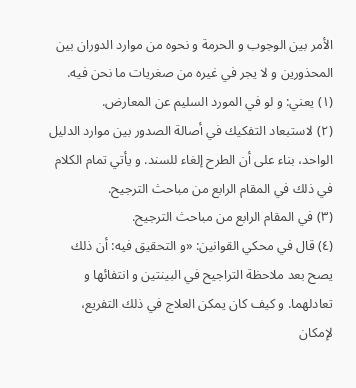الأمر بين الوجوب و الحرمة و نحوه من موارد الدوران بين المحذورين و لا يجر في غيره من صغريات ما نحن فيه.
(١) يعني: و لو في المورد السليم عن المعارض.
(٢) لاستبعاد التفكيك في أصالة الصدور بين موارد الدليل الواحد، بناء على أن الطرح إلغاء للسند. و يأتي تمام الكلام في ذلك في المقام الرابع من مباحث الترجيح.
(٣) في المقام الرابع من مباحث الترجيح.
(٤) قال في محكي القوانين: «و التحقيق فيه: أن ذلك يصح بعد ملاحظة التراجيح في البينتين و انتفائها و تعادلهما. و كيف كان يمكن العلاج في ذلك التفريع، لإمكان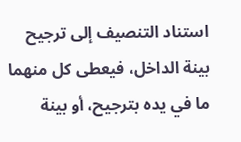استناد التنصيف إلى ترجيح بينة الداخل، فيعطى كل منهما ما في يده بترجيح، أو بينة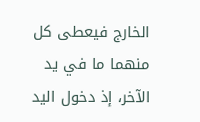الخارج فيعطى كل منهما ما في يد الآخر، إذ دخول اليد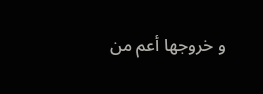و خروجها أعم من